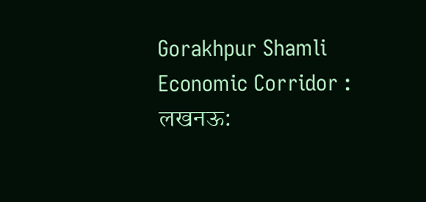Gorakhpur Shamli Economic Corridor : लखनऊ: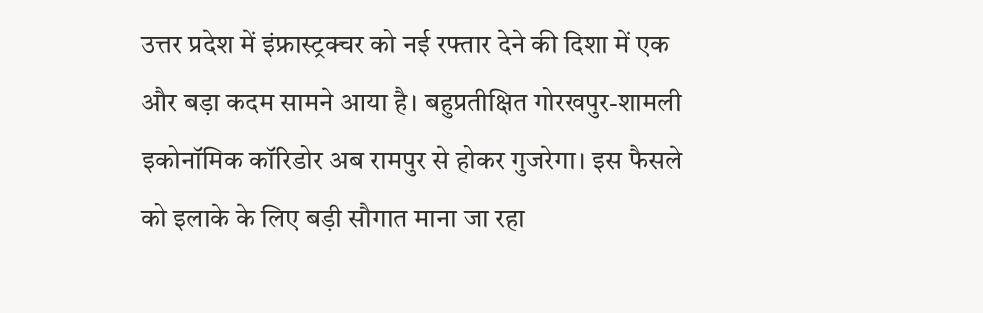उत्तर प्रदेश में इंफ्रास्ट्रक्चर को नई रफ्तार देने की दिशा में एक और बड़ा कदम सामने आया है। बहुप्रतीक्षित गोरखपुर-शामली इकोनॉमिक कॉरिडोर अब रामपुर से होकर गुजरेगा। इस फैसले को इलाके के लिए बड़ी सौगात माना जा रहा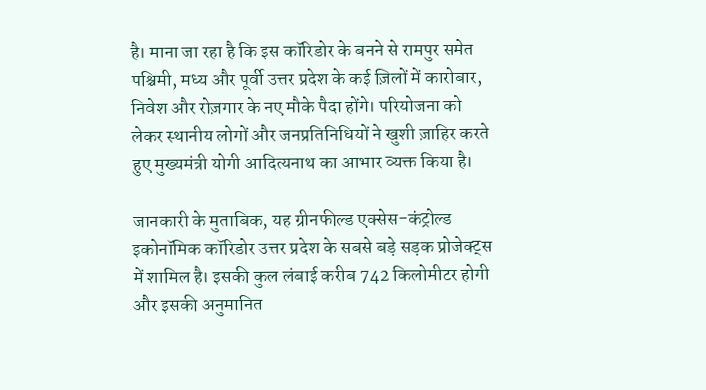है। माना जा रहा है कि इस कॉरिडोर के बनने से रामपुर समेत पश्चिमी, मध्य और पूर्वी उत्तर प्रदेश के कई ज़िलों में कारोबार, निवेश और रोज़गार के नए मौके पैदा होंगे। परियोजना को लेकर स्थानीय लोगों और जनप्रतिनिधियों ने खुशी ज़ाहिर करते हुए मुख्यमंत्री योगी आदित्यनाथ का आभार व्यक्त किया है।

जानकारी के मुताबिक, यह ग्रीनफील्ड एक्सेस-कंट्रोल्ड इकोनॉमिक कॉरिडोर उत्तर प्रदेश के सबसे बड़े सड़क प्रोजेक्ट्स में शामिल है। इसकी कुल लंबाई करीब 742 किलोमीटर होगी और इसकी अनुमानित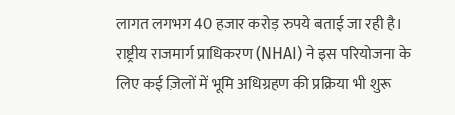लागत लगभग 40 हजार करोड़ रुपये बताई जा रही है। राष्ट्रीय राजमार्ग प्राधिकरण (NHAI) ने इस परियोजना के लिए कई ज़िलों में भूमि अधिग्रहण की प्रक्रिया भी शुरू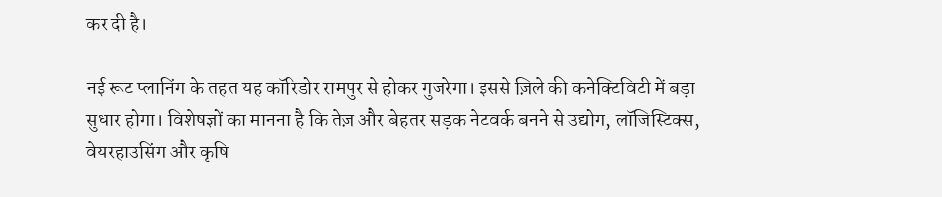कर दी है।

नई रूट प्लानिंग के तहत यह कॉरिडोर रामपुर से होकर गुजरेगा। इससे ज़िले की कनेक्टिविटी में बड़ा सुधार होगा। विशेषज्ञों का मानना है कि तेज़ और बेहतर सड़क नेटवर्क बनने से उद्योग, लॉजिस्टिक्स, वेयरहाउसिंग और कृषि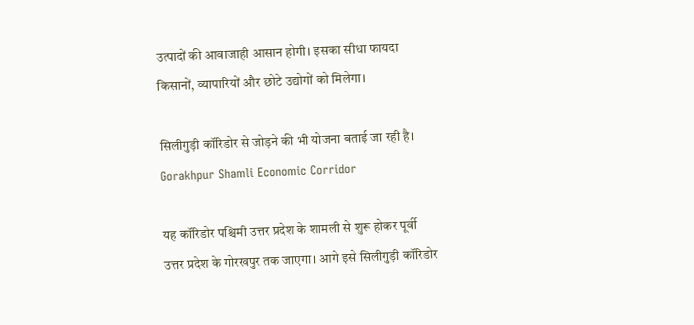उत्पादों की आवाजाही आसान होगी। इसका सीधा फायदा किसानों, व्यापारियों और छोटे उद्योगों को मिलेगा।

सिलीगुड़ी कॉरिडोर से जोड़ने की भी योजना बताई जा रही है। Gorakhpur Shamli Economic Corridor

यह कॉरिडोर पश्चिमी उत्तर प्रदेश के शामली से शुरू होकर पूर्वी उत्तर प्रदेश के गोरखपुर तक जाएगा। आगे इसे सिलीगुड़ी कॉरिडोर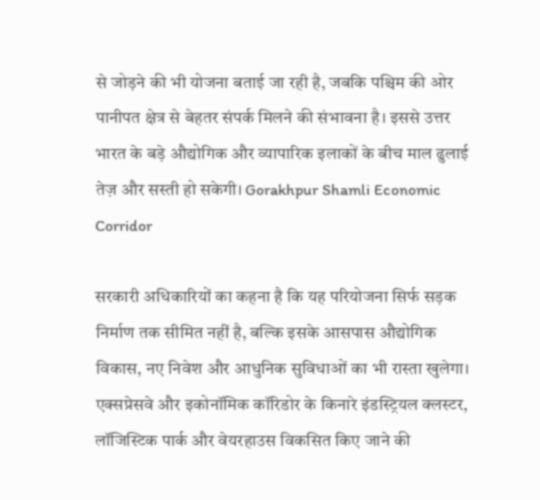से जोड़ने की भी योजना बताई जा रही है, जबकि पश्चिम की ओर पानीपत क्षेत्र से बेहतर संपर्क मिलने की संभावना है। इससे उत्तर भारत के बड़े औद्योगिक और व्यापारिक इलाकों के बीच माल ढुलाई तेज़ और सस्ती हो सकेगी। Gorakhpur Shamli Economic Corridor

सरकारी अधिकारियों का कहना है कि यह परियोजना सिर्फ सड़क निर्माण तक सीमित नहीं है, बल्कि इसके आसपास औद्योगिक विकास, नए निवेश और आधुनिक सुविधाओं का भी रास्ता खुलेगा। एक्सप्रेसवे और इकोनॉमिक कॉरिडोर के किनारे इंडस्ट्रियल क्लस्टर, लॉजिस्टिक पार्क और वेयरहाउस विकसित किए जाने की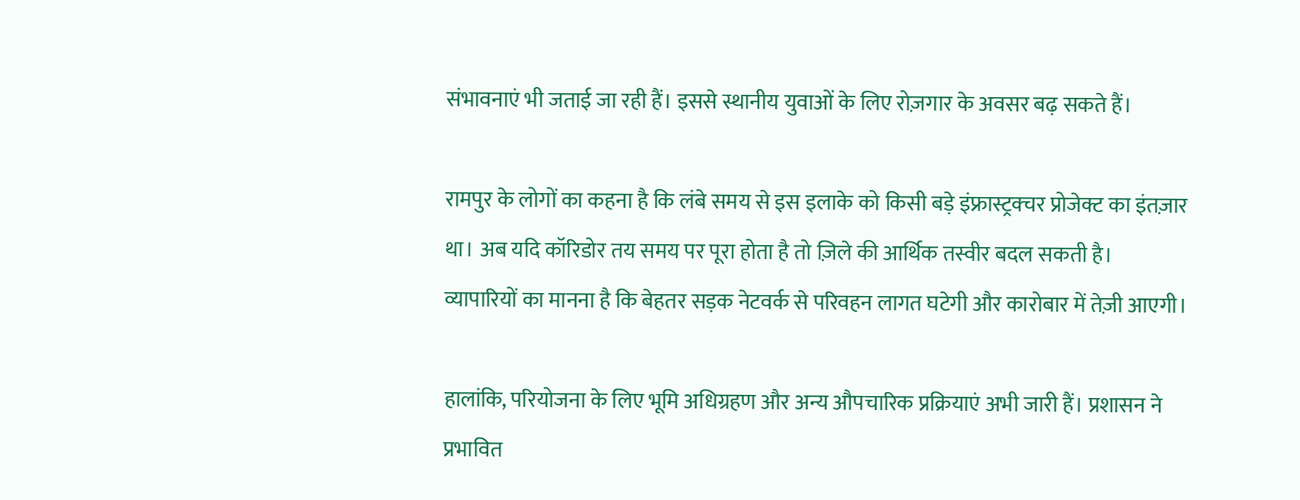संभावनाएं भी जताई जा रही हैं। इससे स्थानीय युवाओं के लिए रोज़गार के अवसर बढ़ सकते हैं।

रामपुर के लोगों का कहना है कि लंबे समय से इस इलाके को किसी बड़े इंफ्रास्ट्रक्चर प्रोजेक्ट का इंतज़ार था। अब यदि कॉरिडोर तय समय पर पूरा होता है तो ज़िले की आर्थिक तस्वीर बदल सकती है। व्यापारियों का मानना है कि बेहतर सड़क नेटवर्क से परिवहन लागत घटेगी और कारोबार में तेज़ी आएगी।

हालांकि, परियोजना के लिए भूमि अधिग्रहण और अन्य औपचारिक प्रक्रियाएं अभी जारी हैं। प्रशासन ने प्रभावित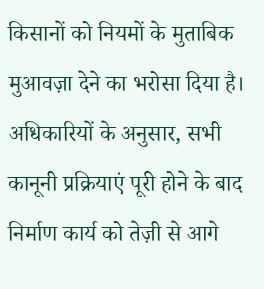किसानों को नियमों के मुताबिक मुआवज़ा देने का भरोसा दिया है। अधिकारियों के अनुसार, सभी कानूनी प्रक्रियाएं पूरी होने के बाद निर्माण कार्य को तेज़ी से आगे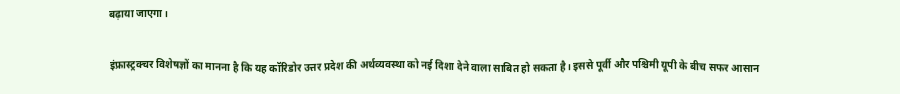बढ़ाया जाएगा।

इंफ्रास्ट्रक्चर विशेषज्ञों का मानना है कि यह कॉरिडोर उत्तर प्रदेश की अर्थव्यवस्था को नई दिशा देने वाला साबित हो सकता है। इससे पूर्वी और पश्चिमी यूपी के बीच सफर आसान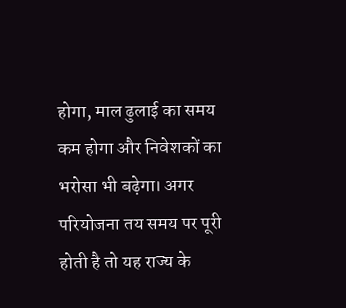होगा, माल ढुलाई का समय कम होगा और निवेशकों का भरोसा भी बढ़ेगा। अगर परियोजना तय समय पर पूरी होती है तो यह राज्य के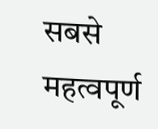सबसे महत्वपूर्ण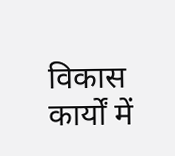विकास कार्यों में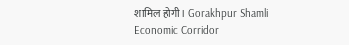शामिल होगी। Gorakhpur Shamli Economic Corridor